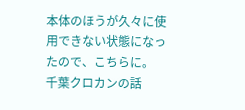本体のほうが久々に使用できない状態になったので、こちらに。
千葉クロカンの話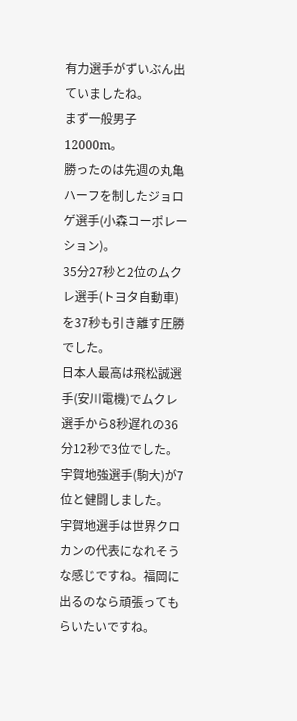有力選手がずいぶん出ていましたね。
まず一般男子12000m。
勝ったのは先週の丸亀ハーフを制したジョロゲ選手(小森コーポレーション)。
35分27秒と2位のムクレ選手(トヨタ自動車)を37秒も引き離す圧勝でした。
日本人最高は飛松誠選手(安川電機)でムクレ選手から8秒遅れの36分12秒で3位でした。
宇賀地強選手(駒大)が7位と健闘しました。
宇賀地選手は世界クロカンの代表になれそうな感じですね。福岡に出るのなら頑張ってもらいたいですね。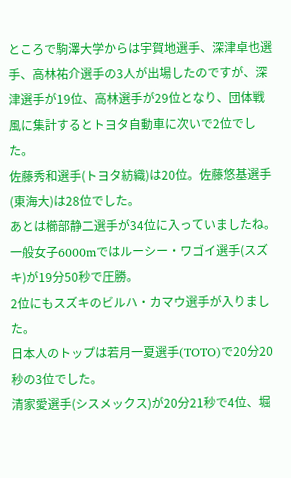ところで駒澤大学からは宇賀地選手、深津卓也選手、高林祐介選手の3人が出場したのですが、深津選手が19位、高林選手が29位となり、団体戦風に集計するとトヨタ自動車に次いで2位でした。
佐藤秀和選手(トヨタ紡織)は20位。佐藤悠基選手(東海大)は28位でした。
あとは櫛部静二選手が34位に入っていましたね。
一般女子6000mではルーシー・ワゴイ選手(スズキ)が19分50秒で圧勝。
2位にもスズキのビルハ・カマウ選手が入りました。
日本人のトップは若月一夏選手(TOTO)で20分20秒の3位でした。
清家愛選手(シスメックス)が20分21秒で4位、堀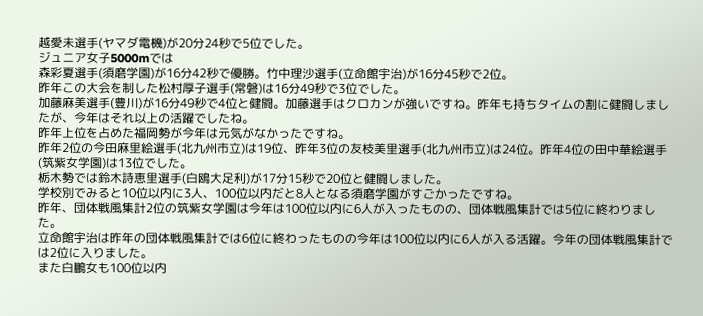越愛未選手(ヤマダ電機)が20分24秒で5位でした。
ジュニア女子5000mでは
森彩夏選手(須磨学園)が16分42秒で優勝。竹中理沙選手(立命館宇治)が16分45秒で2位。
昨年この大会を制した松村厚子選手(常磐)は16分49秒で3位でした。
加藤麻美選手(豊川)が16分49秒で4位と健闘。加藤選手はクロカンが強いですね。昨年も持ちタイムの割に健闘しましたが、今年はそれ以上の活躍でしたね。
昨年上位を占めた福岡勢が今年は元気がなかったですね。
昨年2位の今田麻里絵選手(北九州市立)は19位、昨年3位の友枝美里選手(北九州市立)は24位。昨年4位の田中華絵選手(筑紫女学園)は13位でした。
栃木勢では鈴木詩恵里選手(白鴎大足利)が17分15秒で20位と健闘しました。
学校別でみると10位以内に3人、100位以内だと8人となる須磨学園がすごかったですね。
昨年、団体戦風集計2位の筑紫女学園は今年は100位以内に6人が入ったものの、団体戦風集計では5位に終わりました。
立命館宇治は昨年の団体戦風集計では6位に終わったものの今年は100位以内に6人が入る活躍。今年の団体戦風集計では2位に入りました。
また白鵬女も100位以内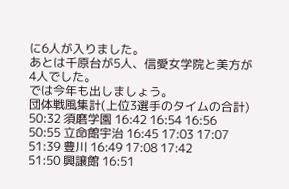に6人が入りました。
あとは千原台が5人、信愛女学院と美方が4人でした。
では今年も出しましょう。
団体戦風集計(上位3選手のタイムの合計)
50:32 須磨学園 16:42 16:54 16:56
50:55 立命館宇治 16:45 17:03 17:07
51:39 豊川 16:49 17:08 17:42
51:50 興譲館 16:51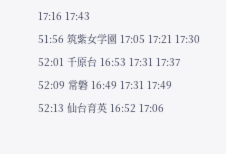17:16 17:43
51:56 筑紫女学園 17:05 17:21 17:30
52:01 千原台 16:53 17:31 17:37
52:09 常磐 16:49 17:31 17:49
52:13 仙台育英 16:52 17:06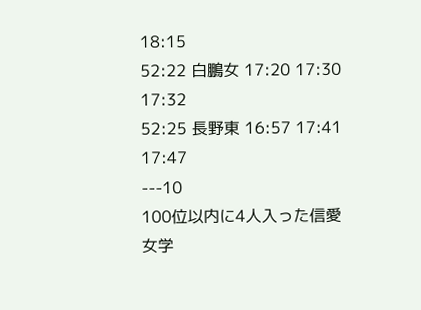18:15
52:22 白鵬女 17:20 17:30 17:32
52:25 長野東 16:57 17:41 17:47
---10
100位以内に4人入った信愛女学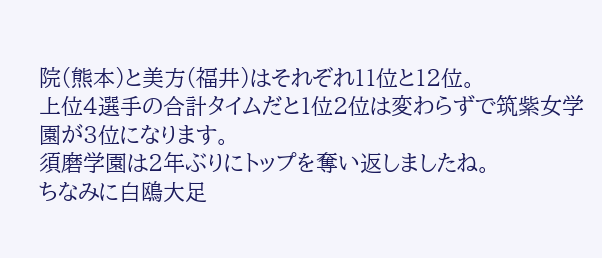院(熊本)と美方(福井)はそれぞれ11位と12位。
上位4選手の合計タイムだと1位2位は変わらずで筑紫女学園が3位になります。
須磨学園は2年ぶりにトップを奪い返しましたね。
ちなみに白鴎大足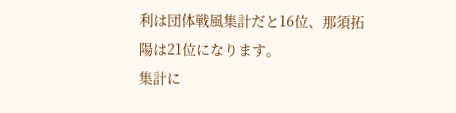利は団体戦風集計だと16位、那須拓陽は21位になります。
集計に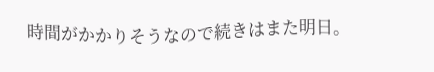時間がかかりそうなので続きはまた明日。